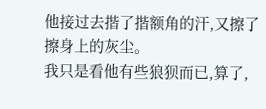他接过去揩了揩额角的汗,又擦了擦身上的灰尘。
我只是看他有些狼狈而已,算了,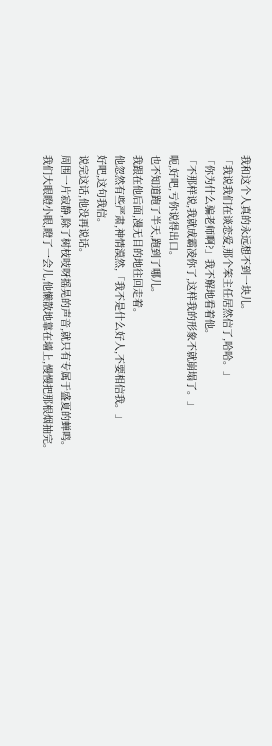我和这个人真的永远想不到一块儿。
「我说我们在谈恋爱,那个笨主任居然信了,哈哈。」
「你为什么骗老师啊?」我不解地看着他。
「不那样说,我就成霸凌你了,这样我的形象不就崩塌了。」
呃,好吧,亏你说得出口。
也不知道跑了半天,跑到了哪儿。
我跟在他后面,漫无目的地往回走着。
他忽然有些严肃,神情漠然,「我不是什么好人,不要相信我。」
好吧,这句我信。
说完这话,他没再说话。
周围一片寂静,除了树枝吱呀摇晃的声音,就只有专属于盛夏的蝉鸣。
我们大眼瞪小眼,瞪了一会儿,他懒散地靠在墙上,慢慢把那根烟抽完。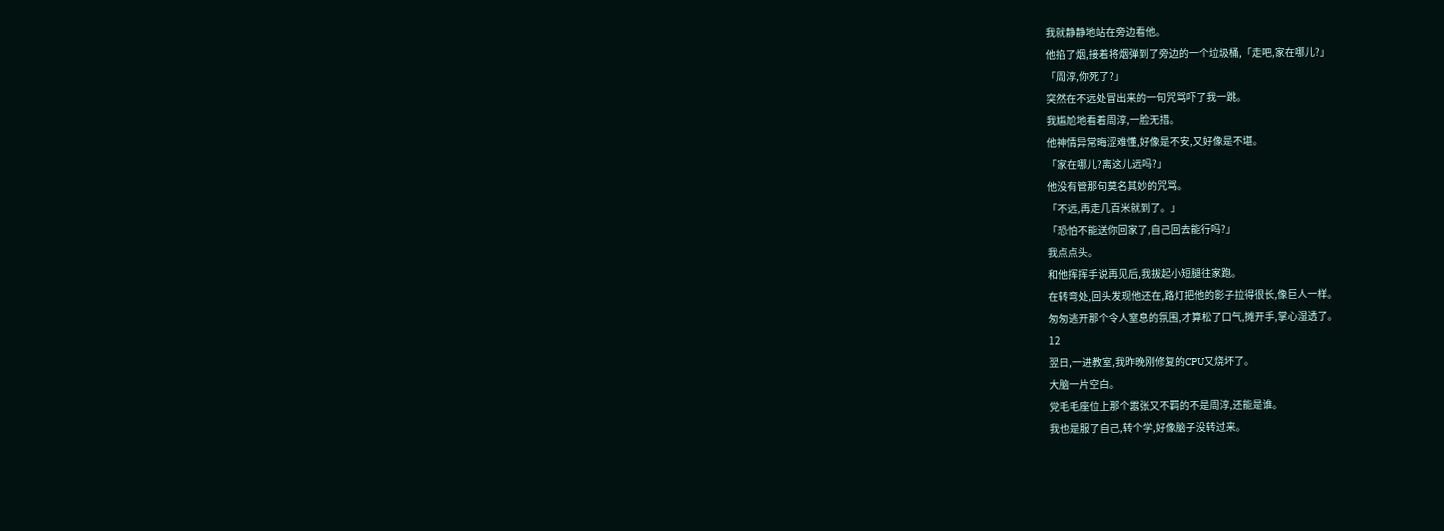我就静静地站在旁边看他。
他掐了烟,接着将烟弹到了旁边的一个垃圾桶,「走吧,家在哪儿?」
「周淳,你死了?」
突然在不远处冒出来的一句咒骂吓了我一跳。
我尴尬地看着周淳,一脸无措。
他神情异常晦涩难懂,好像是不安,又好像是不堪。
「家在哪儿?离这儿远吗?」
他没有管那句莫名其妙的咒骂。
「不远,再走几百米就到了。」
「恐怕不能送你回家了,自己回去能行吗?」
我点点头。
和他挥挥手说再见后,我拔起小短腿往家跑。
在转弯处,回头发现他还在,路灯把他的影子拉得很长,像巨人一样。
匆匆逃开那个令人窒息的氛围,才算松了口气,摊开手,掌心湿透了。
12
翌日,一进教室,我昨晚刚修复的CPU又烧坏了。
大脑一片空白。
党毛毛座位上那个嚣张又不羁的不是周淳,还能是谁。
我也是服了自己,转个学,好像脑子没转过来。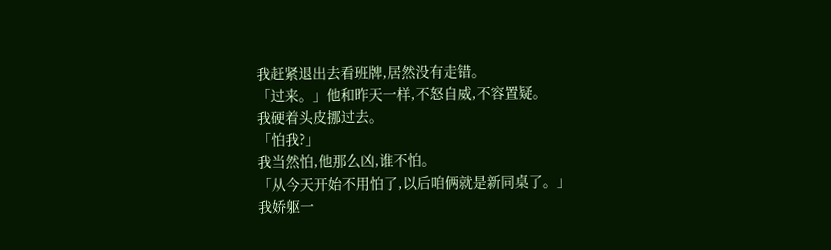我赶紧退出去看班牌,居然没有走错。
「过来。」他和昨天一样,不怒自威,不容置疑。
我硬着头皮挪过去。
「怕我?」
我当然怕,他那么凶,谁不怕。
「从今天开始不用怕了,以后咱俩就是新同桌了。」
我娇躯一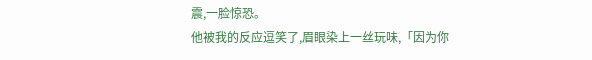震,一脸惊恐。
他被我的反应逗笑了,眉眼染上一丝玩味,「因为你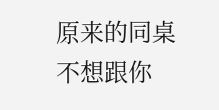原来的同桌不想跟你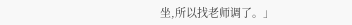坐,所以找老师调了。」